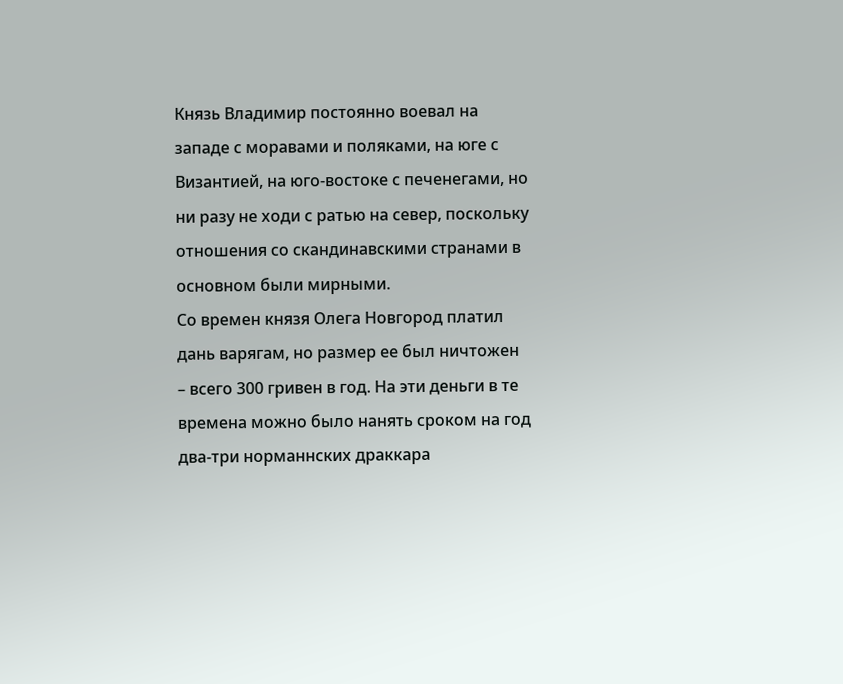Князь Владимир постоянно воевал на западе с моравами и поляками, на юге с Византией, на юго-востоке с печенегами, но ни разу не ходи с ратью на север, поскольку отношения со скандинавскими странами в основном были мирными.
Со времен князя Олега Новгород платил дань варягам, но размер ее был ничтожен – всего 300 гривен в год. На эти деньги в те времена можно было нанять сроком на год два-три норманнских драккара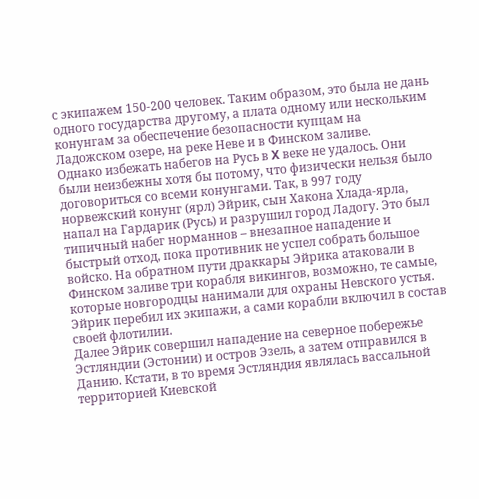с экипажем 150-200 человек. Таким образом, это была не дань одного государства другому, а плата одному или нескольким конунгам за обеспечение безопасности купцам на Ладожском озере, на реке Неве и в Финском заливе.
Однако избежать набегов на Русь в X веке не удалось. Они были неизбежны хотя бы потому, что физически нельзя было договориться со всеми конунгами. Так, в 997 году норвежский конунг (ярл) Эйрик, сын Хакона Хлада-ярла, напал на Гардарик (Русь) и разрушил город Ладогу. Это был типичный набег норманнов – внезапное нападение и быстрый отход, пока противник не успел собрать большое войско. На обратном пути драккары Эйрика атаковали в Финском заливе три корабля викингов, возможно, те самые, которые новгородцы нанимали для охраны Невского устья. Эйрик перебил их экипажи, а сами корабли включил в состав своей флотилии.
Далее Эйрик совершил нападение на северное побережье Эстляндии (Эстонии) и остров Эзель, а затем отправился в Данию. Кстати, в то время Эстляндия являлась вассальной территорией Киевской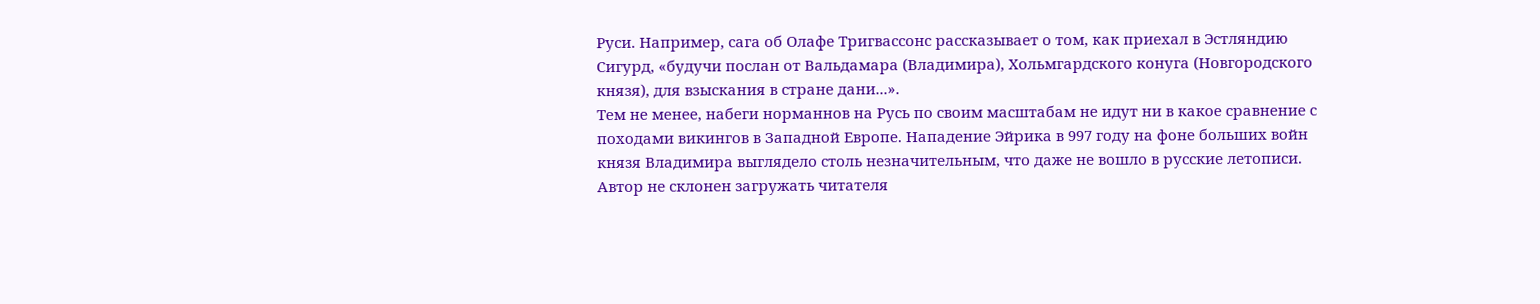Руси. Например, сага об Олафе Тригвассонс рассказывает о том, как приехал в Эстляндию Сигурд, «будучи послан от Вальдамара (Владимира), Хольмгардского конуга (Новгородского князя), для взыскания в стране дани...».
Тем не менее, набеги норманнов на Русь по своим масштабам не идут ни в какое сравнение с походами викингов в Западной Европе. Нападение Эйрика в 997 году на фоне больших войн князя Владимира выглядело столь незначительным, что даже не вошло в русские летописи.
Автор не склонен загружать читателя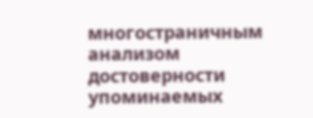многостраничным анализом достоверности упоминаемых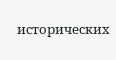исторических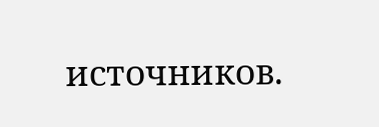источников.